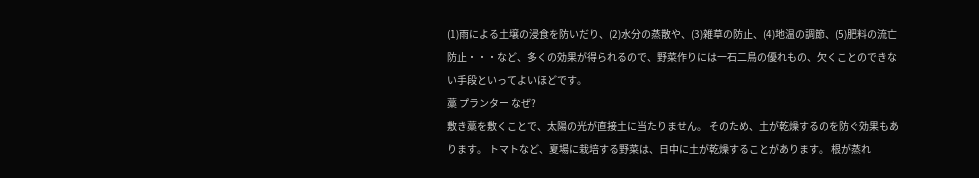(1)雨による土壌の浸食を防いだり、(2)水分の蒸散や、(3)雑草の防止、(4)地温の調節、(5)肥料の流亡防止・・・など、多くの効果が得られるので、野菜作りには一石二鳥の優れもの、欠くことのできない手段といってよいほどです。
藁 プランター なぜ?
敷き藁を敷くことで、太陽の光が直接土に当たりません。 そのため、土が乾燥するのを防ぐ効果もあります。 トマトなど、夏場に栽培する野菜は、日中に土が乾燥することがあります。 根が蒸れ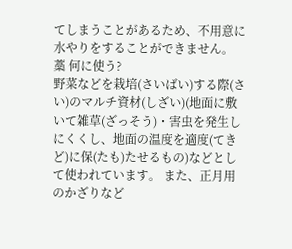てしまうことがあるため、不用意に水やりをすることができません。
藁 何に使う?
野菜などを栽培(さいばい)する際(さい)のマルチ資材(しざい)(地面に敷いて雑草(ざっそう)・害虫を発生しにくくし、地面の温度を適度(てきど)に保(たも)たせるもの)などとして使われています。 また、正月用のかざりなど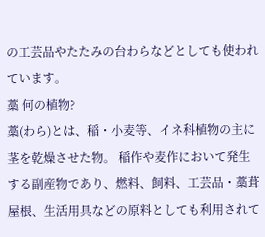の工芸品やたたみの台わらなどとしても使われています。
藁 何の植物?
藁(わら)とは、稲・小麦等、イネ科植物の主に茎を乾燥させた物。 稲作や麦作において発生する副産物であり、燃料、飼料、工芸品・藁葺屋根、生活用具などの原料としても利用されて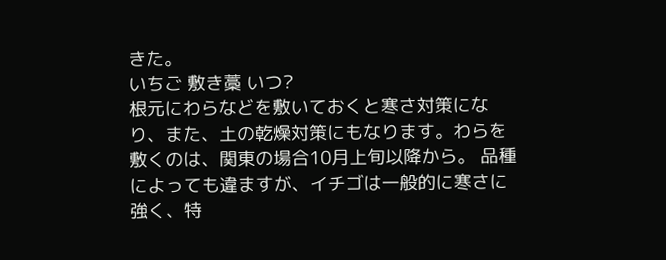きた。
いちご 敷き藁 いつ?
根元にわらなどを敷いておくと寒さ対策になり、また、土の乾燥対策にもなります。わらを敷くのは、関東の場合10月上旬以降から。 品種によっても違ますが、イチゴは一般的に寒さに強く、特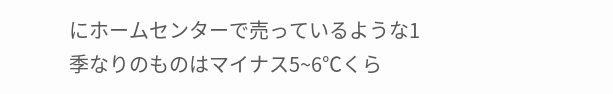にホームセンターで売っているような1季なりのものはマイナス5~6℃くら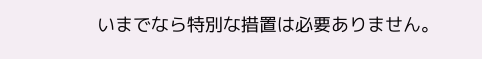いまでなら特別な措置は必要ありません。